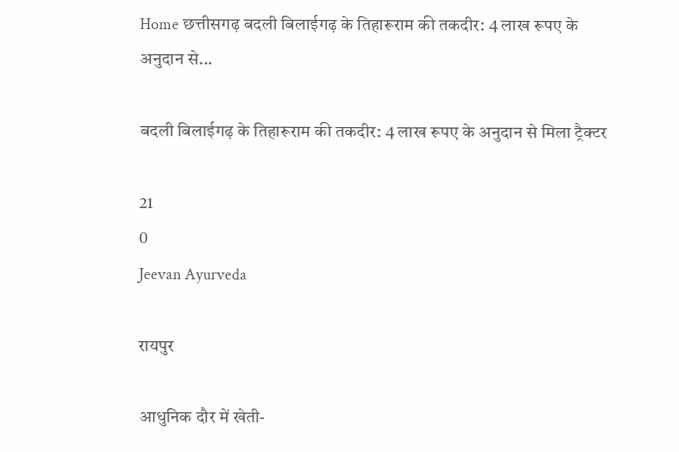Home छत्तीसगढ़ बदली बिलाईगढ़ के तिहारूराम की तकदीर: 4 लाख रूपए के अनुदान से...

बदली बिलाईगढ़ के तिहारूराम की तकदीर: 4 लाख रूपए के अनुदान से मिला ट्रैक्टर

21
0
Jeevan Ayurveda

रायपुर

आधुनिक दौर में खेती-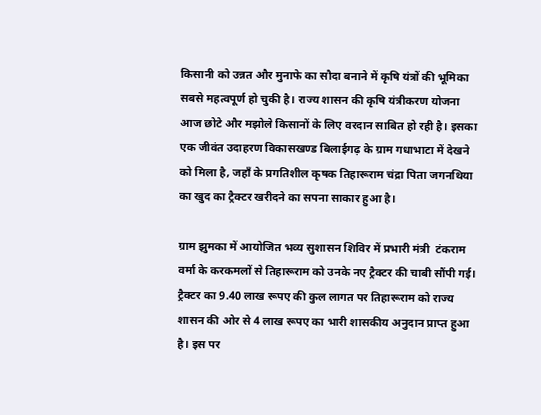किसानी को उन्नत और मुनाफे का सौदा बनाने में कृषि यंत्रों की भूमिका सबसे महत्वपूर्ण हो चुकी है। राज्य शासन की कृषि यंत्रीकरण योजना आज छोटे और मझोले किसानों के लिए वरदान साबित हो रही है। इसका एक जीवंत उदाहरण विकासखण्ड बिलाईगढ़ के ग्राम गधाभाटा में देखने को मिला है, जहाँ के प्रगतिशील कृषक तिहारूराम चंद्रा पिता जगनथिया का खुद का ट्रैक्टर खरीदने का सपना साकार हुआ है।

ग्राम झुमका में आयोजित भव्य सुशासन शिविर में प्रभारी मंत्री  टंकराम वर्मा के करकमलों से तिहारूराम को उनके नए ट्रैक्टर की चाबी सौंपी गई। ट्रैक्टर का 9.40 लाख रूपए की कुल लागत पर तिहारूराम को राज्य शासन की ओर से 4 लाख रूपए का भारी शासकीय अनुदान प्राप्त हुआ है। इस पर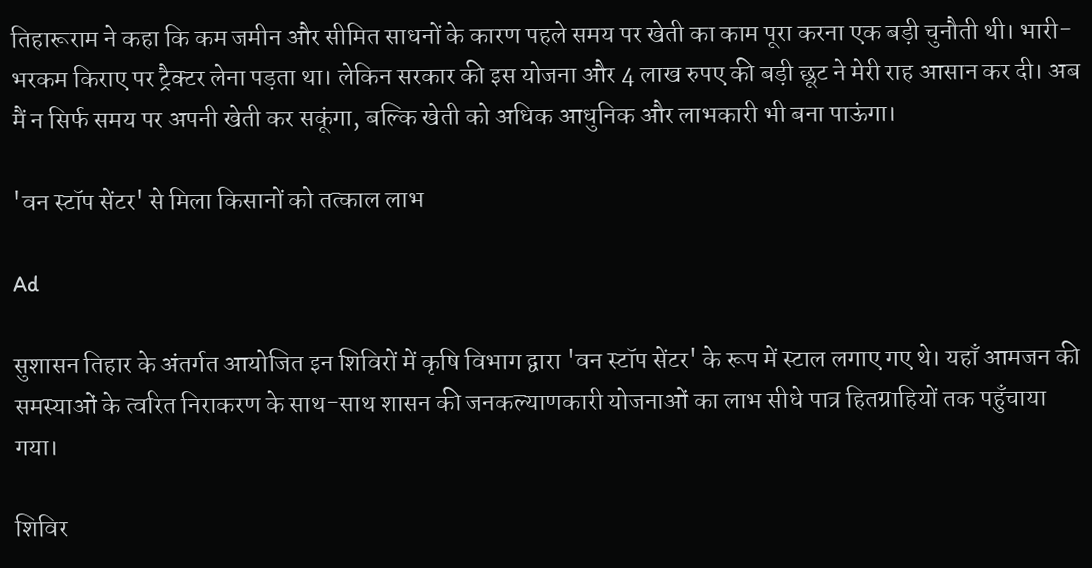तिहारूराम ने कहा कि कम जमीन और सीमित साधनों के कारण पहले समय पर खेती का काम पूरा करना एक बड़ी चुनौती थी। भारी-भरकम किराए पर ट्रैक्टर लेना पड़ता था। लेकिन सरकार की इस योजना और 4 लाख रुपए की बड़ी छूट ने मेरी राह आसान कर दी। अब मैं न सिर्फ समय पर अपनी खेती कर सकूंगा, बल्कि खेती को अधिक आधुनिक और लाभकारी भी बना पाऊंगा।

'वन स्टॉप सेंटर' से मिला किसानों को तत्काल लाभ

Ad

सुशासन तिहार के अंतर्गत आयोजित इन शिविरों में कृषि विभाग द्वारा 'वन स्टॉप सेंटर' के रूप में स्टाल लगाए गए थे। यहाँ आमजन की समस्याओं के त्वरित निराकरण के साथ-साथ शासन की जनकल्याणकारी योजनाओं का लाभ सीधे पात्र हितग्राहियों तक पहुँचाया गया।

शिविर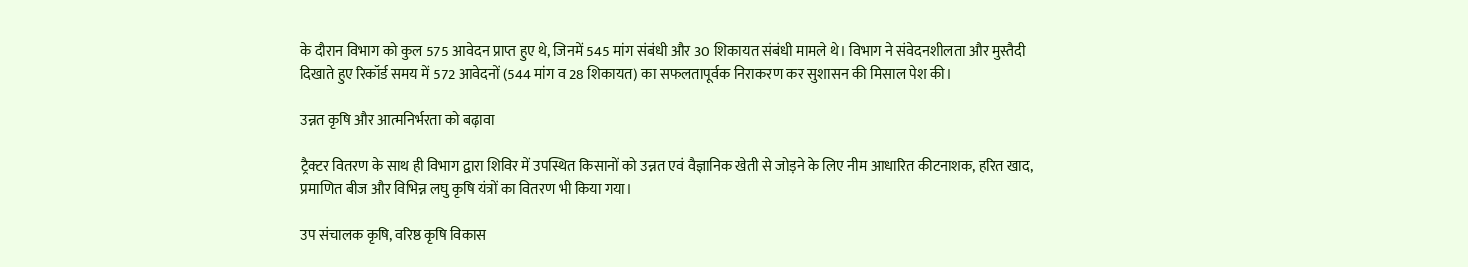के दौरान विभाग को कुल 575 आवेदन प्राप्त हुए थे, जिनमें 545 मांग संबंधी और 30 शिकायत संबंधी मामले थे। विभाग ने संवेदनशीलता और मुस्तैदी दिखाते हुए रिकॉर्ड समय में 572 आवेदनों (544 मांग व 28 शिकायत) का सफलतापूर्वक निराकरण कर सुशासन की मिसाल पेश की।

उन्नत कृषि और आत्मनिर्भरता को बढ़ावा

ट्रैक्टर वितरण के साथ ही विभाग द्वारा शिविर में उपस्थित किसानों को उन्नत एवं वैज्ञानिक खेती से जोड़ने के लिए नीम आधारित कीटनाशक, हरित खाद, प्रमाणित बीज और विभिन्न लघु कृषि यंत्रों का वितरण भी किया गया।

उप संचालक कृषि, वरिष्ठ कृषि विकास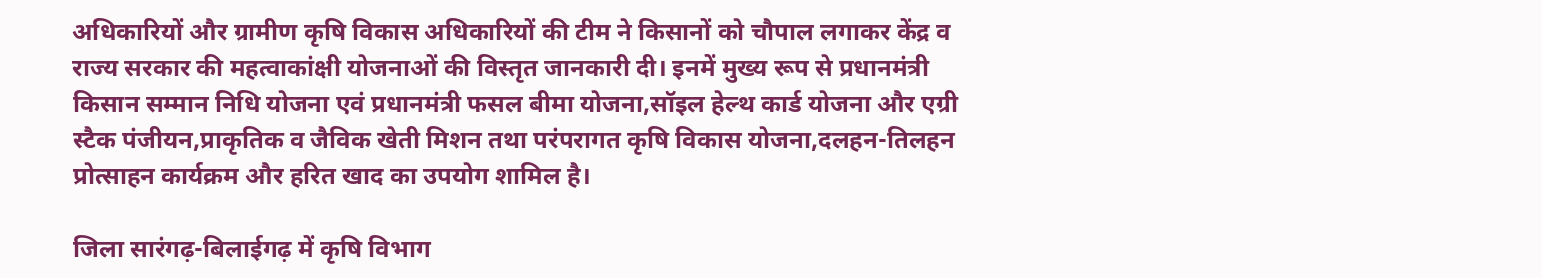अधिकारियों और ग्रामीण कृषि विकास अधिकारियों की टीम ने किसानों को चौपाल लगाकर केंद्र व राज्य सरकार की महत्वाकांक्षी योजनाओं की विस्तृत जानकारी दी। इनमें मुख्य रूप से प्रधानमंत्री किसान सम्मान निधि योजना एवं प्रधानमंत्री फसल बीमा योजना,सॉइल हेल्थ कार्ड योजना और एग्री स्टैक पंजीयन,प्राकृतिक व जैविक खेती मिशन तथा परंपरागत कृषि विकास योजना,दलहन-तिलहन प्रोत्साहन कार्यक्रम और हरित खाद का उपयोग शामिल है।

जिला सारंगढ़-बिलाईगढ़ में कृषि विभाग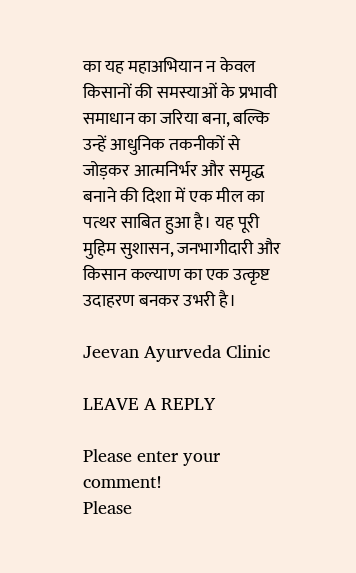का यह महाअभियान न केवल किसानों की समस्याओं के प्रभावी समाधान का जरिया बना, बल्कि उन्हें आधुनिक तकनीकों से जोड़कर आत्मनिर्भर और समृद्ध बनाने की दिशा में एक मील का पत्थर साबित हुआ है। यह पूरी मुहिम सुशासन, जनभागीदारी और किसान कल्याण का एक उत्कृष्ट उदाहरण बनकर उभरी है।

Jeevan Ayurveda Clinic

LEAVE A REPLY

Please enter your comment!
Please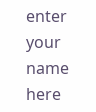enter your name here